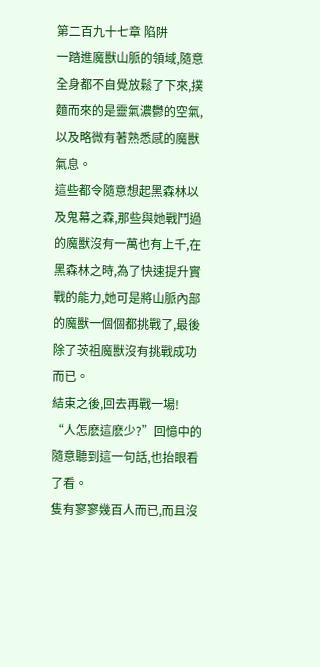第二百九十七章 陷阱
一踏進魔獸山脈的領域,隨意全身都不自覺放鬆了下來,撲麵而來的是靈氣濃鬱的空氣,以及略微有著熟悉感的魔獸氣息。
這些都令隨意想起黑森林以及鬼幕之森,那些與她戰鬥過的魔獸沒有一萬也有上千,在黑森林之時,為了快速提升實戰的能力,她可是將山脈內部的魔獸一個個都挑戰了,最後除了茨祖魔獸沒有挑戰成功而已。
結束之後,回去再戰一場!
“人怎麽這麽少?”回憶中的隨意聽到這一句話,也抬眼看了看。
隻有寥寥幾百人而已,而且沒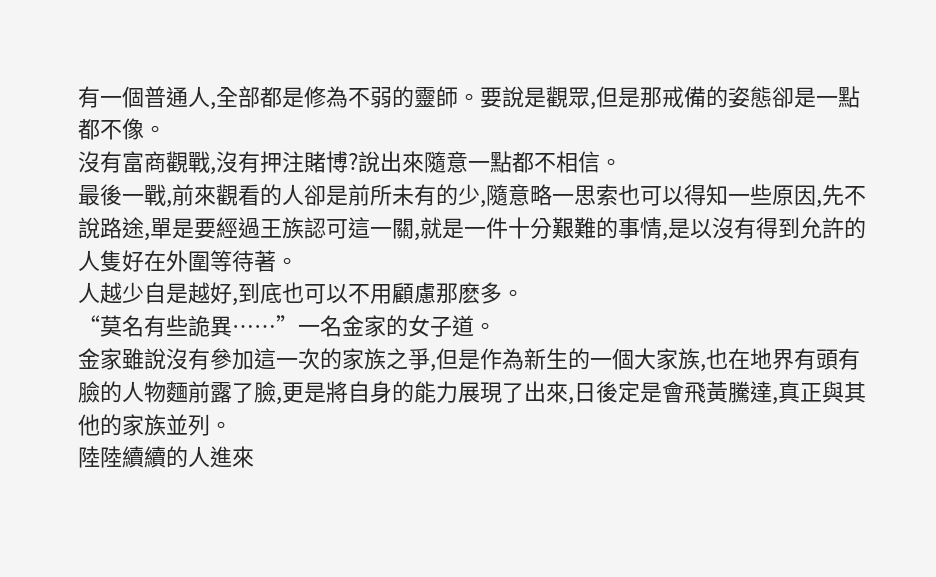有一個普通人,全部都是修為不弱的靈師。要說是觀眾,但是那戒備的姿態卻是一點都不像。
沒有富商觀戰,沒有押注賭博?說出來隨意一點都不相信。
最後一戰,前來觀看的人卻是前所未有的少,隨意略一思索也可以得知一些原因,先不說路途,單是要經過王族認可這一關,就是一件十分艱難的事情,是以沒有得到允許的人隻好在外圍等待著。
人越少自是越好,到底也可以不用顧慮那麽多。
“莫名有些詭異……”一名金家的女子道。
金家雖說沒有參加這一次的家族之爭,但是作為新生的一個大家族,也在地界有頭有臉的人物麵前露了臉,更是將自身的能力展現了出來,日後定是會飛黃騰達,真正與其他的家族並列。
陸陸續續的人進來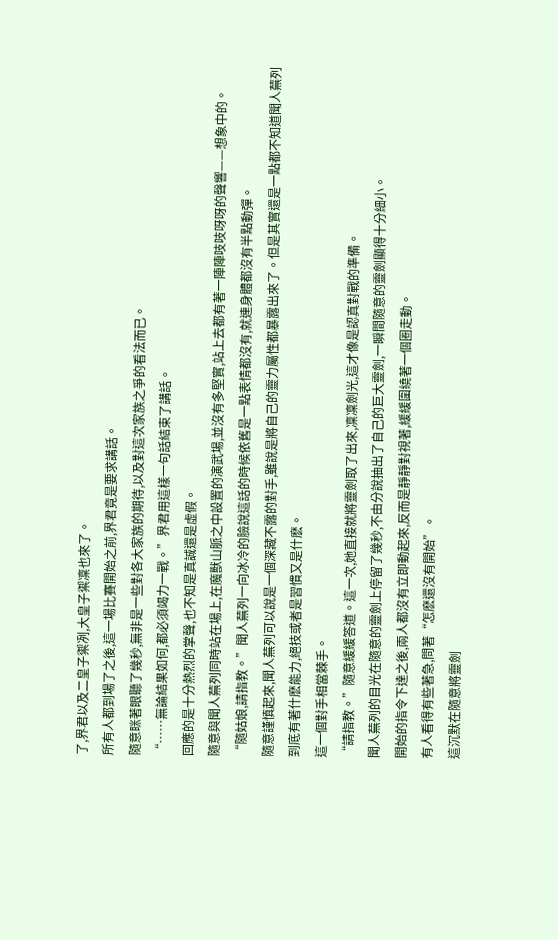了,界君以及二皇子禦冽,大皇子禦凜也來了。
所有人都到場了之後,這一場比賽開始之前,界君竟是要求講話。
隨意眯著眼聽了幾秒,無非是一些對各大家族的期待,以及對這次家族之爭的看法而已。
“……無論結果如何,都必須竭力一戰。”界君用這樣一句話結束了講話。
回應的是十分熱烈的掌聲,也不知是真誠還是虛假。
隨意與聞人蕪列同時站在場上,在魔獸山脈之中設置的演武場,並沒有多堅實,站上去都有著一陣陣吱吱呀呀的聲響——想象中的。
“隨姑娘,請指教。”聞人蕪列一向冰冷的臉說這話的時候依舊是一點表情都沒有,就連身體都沒有半點動彈。
隨意謹慎起來,聞人蕪列可以說是一個深藏不露的對手,雖說是將自己的靈力屬性都暴露出來了。但是其實還是一點都不知道聞人蕪列到底有著什麽能力,絕技或者是習慣又是什麽。
這一個對手相當棘手。
“請指教。”隨意緩緩答道。這一次,她直接就將靈劍取了出來,凜凜劍光,這才像是認真對戰的準備。
聞人蕪列的目光在隨意的靈劍上停留了幾秒,不由分說抽出了自己的巨大靈劍,一瞬間隨意的靈劍顯得十分細小。
開始的指令下達之後,兩人都沒有立即動起來,反而是靜靜對視著,緩緩圍繞著一個圈走動。
有人看得有些著急,問著“怎麽還沒有開始”。
這沉默在隨意將靈劍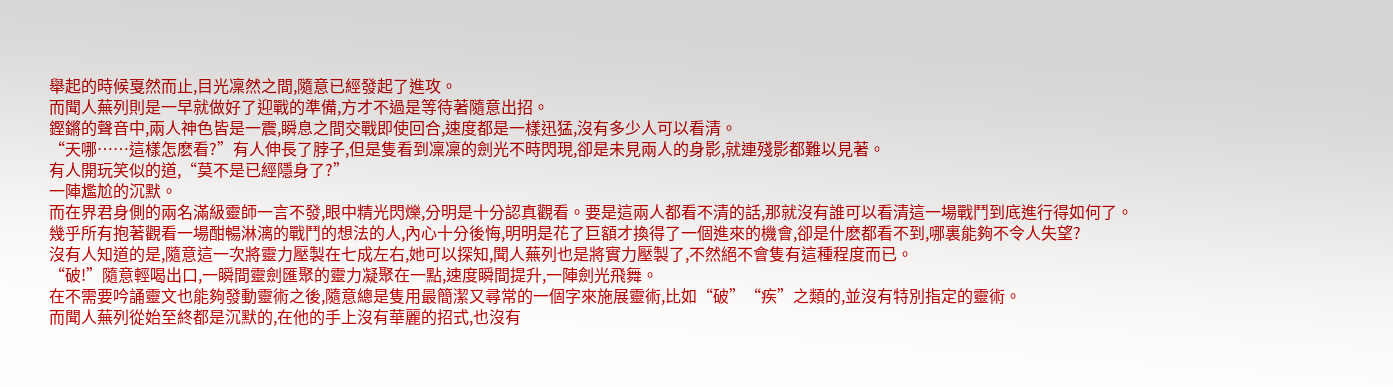舉起的時候戛然而止,目光凜然之間,隨意已經發起了進攻。
而聞人蕪列則是一早就做好了迎戰的準備,方才不過是等待著隨意出招。
鏗鏘的聲音中,兩人神色皆是一震,瞬息之間交戰即使回合,速度都是一樣迅猛,沒有多少人可以看清。
“天哪……這樣怎麽看?”有人伸長了脖子,但是隻看到凜凜的劍光不時閃現,卻是未見兩人的身影,就連殘影都難以見著。
有人開玩笑似的道,“莫不是已經隱身了?”
一陣尷尬的沉默。
而在界君身側的兩名滿級靈師一言不發,眼中精光閃爍,分明是十分認真觀看。要是這兩人都看不清的話,那就沒有誰可以看清這一場戰鬥到底進行得如何了。
幾乎所有抱著觀看一場酣暢淋漓的戰鬥的想法的人,內心十分後悔,明明是花了巨額才換得了一個進來的機會,卻是什麽都看不到,哪裏能夠不令人失望?
沒有人知道的是,隨意這一次將靈力壓製在七成左右,她可以探知,聞人蕪列也是將實力壓製了,不然絕不會隻有這種程度而已。
“破!”隨意輕喝出口,一瞬間靈劍匯聚的靈力凝聚在一點,速度瞬間提升,一陣劍光飛舞。
在不需要吟誦靈文也能夠發動靈術之後,隨意總是隻用最簡潔又尋常的一個字來施展靈術,比如“破”“疾”之類的,並沒有特別指定的靈術。
而聞人蕪列從始至終都是沉默的,在他的手上沒有華麗的招式,也沒有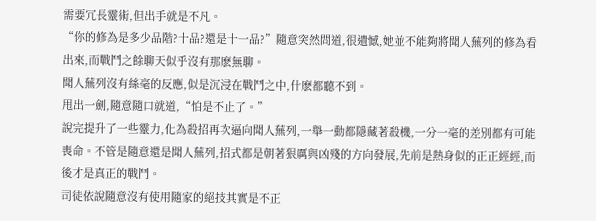需要冗長靈術,但出手就是不凡。
“你的修為是多少品階?十品?還是十一品?”隨意突然問道,很遺憾,她並不能夠將聞人蕪列的修為看出來,而戰鬥之餘聊天似乎沒有那麽無聊。
聞人蕪列沒有絲毫的反應,似是沉浸在戰鬥之中,什麽都聽不到。
甩出一劍,隨意隨口就道,“怕是不止了。”
說完提升了一些靈力,化為殺招再次逼向聞人蕪列,一舉一動都隱藏著殺機,一分一毫的差別都有可能喪命。不管是隨意還是聞人蕪列,招式都是朝著狠厲與凶殘的方向發展,先前是熱身似的正正經經,而後才是真正的戰鬥。
司徒依說隨意沒有使用隨家的絕技其實是不正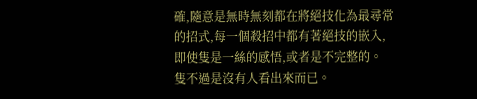確,隨意是無時無刻都在將絕技化為最尋常的招式,每一個殺招中都有著絕技的嵌入,即使隻是一絲的感悟,或者是不完整的。
隻不過是沒有人看出來而已。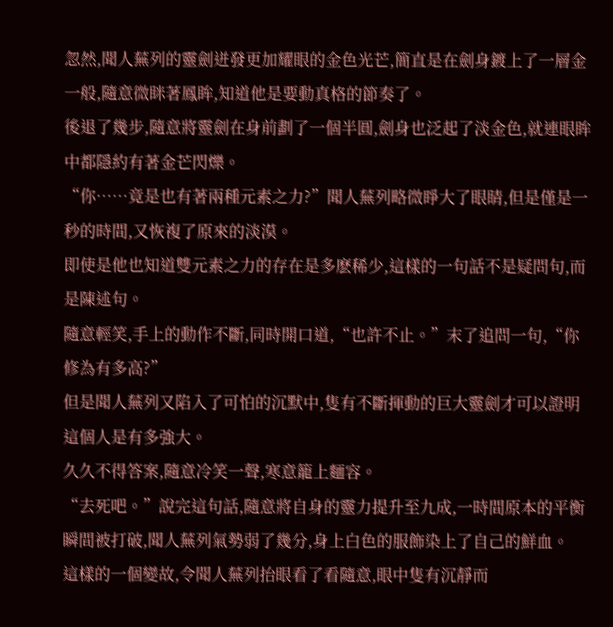忽然,聞人蕪列的靈劍迸發更加耀眼的金色光芒,簡直是在劍身鍍上了一層金一般,隨意微眯著鳳眸,知道他是要動真格的節奏了。
後退了幾步,隨意將靈劍在身前劃了一個半圓,劍身也泛起了淡金色,就連眼眸中都隱約有著金芒閃爍。
“你……竟是也有著兩種元素之力?”聞人蕪列略微睜大了眼睛,但是僅是一秒的時間,又恢複了原來的淡漠。
即使是他也知道雙元素之力的存在是多麽稀少,這樣的一句話不是疑問句,而是陳述句。
隨意輕笑,手上的動作不斷,同時開口道,“也許不止。”末了追問一句,“你修為有多高?”
但是聞人蕪列又陷入了可怕的沉默中,隻有不斷揮動的巨大靈劍才可以證明這個人是有多強大。
久久不得答案,隨意冷笑一聲,寒意籠上麵容。
“去死吧。”說完這句話,隨意將自身的靈力提升至九成,一時間原本的平衡瞬間被打破,聞人蕪列氣勢弱了幾分,身上白色的服飾染上了自己的鮮血。
這樣的一個變故,令聞人蕪列抬眼看了看隨意,眼中隻有沉靜而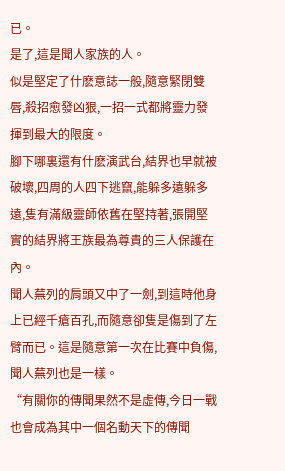已。
是了,這是聞人家族的人。
似是堅定了什麽意誌一般,隨意緊閉雙唇,殺招愈發凶狠,一招一式都將靈力發揮到最大的限度。
腳下哪裏還有什麽演武台,結界也早就被破壞,四周的人四下逃竄,能躲多遠躲多遠,隻有滿級靈師依舊在堅持著,張開堅實的結界將王族最為尊貴的三人保護在內。
聞人蕪列的肩頭又中了一劍,到這時他身上已經千瘡百孔,而隨意卻隻是傷到了左臂而已。這是隨意第一次在比賽中負傷,聞人蕪列也是一樣。
“有關你的傳聞果然不是虛傳,今日一戰也會成為其中一個名動天下的傳聞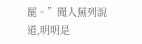罷。”聞人蕪列說道,明明是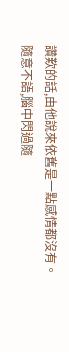讚歎的話,由他說來依舊是一點感情都沒有。
隨意不語,腦中閃過隨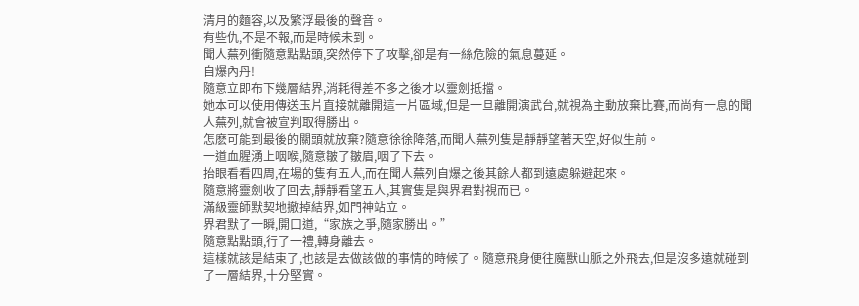清月的麵容,以及繁浮最後的聲音。
有些仇,不是不報,而是時候未到。
聞人蕪列衝隨意點點頭,突然停下了攻擊,卻是有一絲危險的氣息蔓延。
自爆內丹!
隨意立即布下幾層結界,消耗得差不多之後才以靈劍抵擋。
她本可以使用傳送玉片直接就離開這一片區域,但是一旦離開演武台,就視為主動放棄比賽,而尚有一息的聞人蕪列,就會被宣判取得勝出。
怎麽可能到最後的關頭就放棄?隨意徐徐降落,而聞人蕪列隻是靜靜望著天空,好似生前。
一道血腥湧上咽喉,隨意皺了皺眉,咽了下去。
抬眼看看四周,在場的隻有五人,而在聞人蕪列自爆之後其餘人都到遠處躲避起來。
隨意將靈劍收了回去,靜靜看望五人,其實隻是與界君對視而已。
滿級靈師默契地撤掉結界,如門神站立。
界君默了一瞬,開口道,“家族之爭,隨家勝出。”
隨意點點頭,行了一禮,轉身離去。
這樣就該是結束了,也該是去做該做的事情的時候了。隨意飛身便往魔獸山脈之外飛去,但是沒多遠就碰到了一層結界,十分堅實。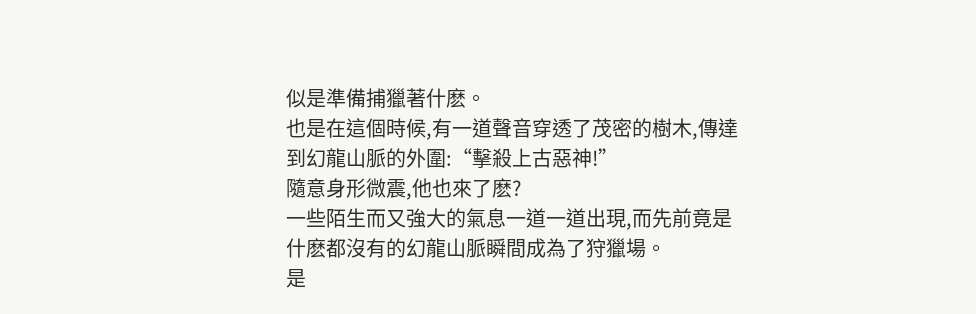似是準備捕獵著什麽。
也是在這個時候,有一道聲音穿透了茂密的樹木,傳達到幻龍山脈的外圍:“擊殺上古惡神!”
隨意身形微震,他也來了麽?
一些陌生而又強大的氣息一道一道出現,而先前竟是什麽都沒有的幻龍山脈瞬間成為了狩獵場。
是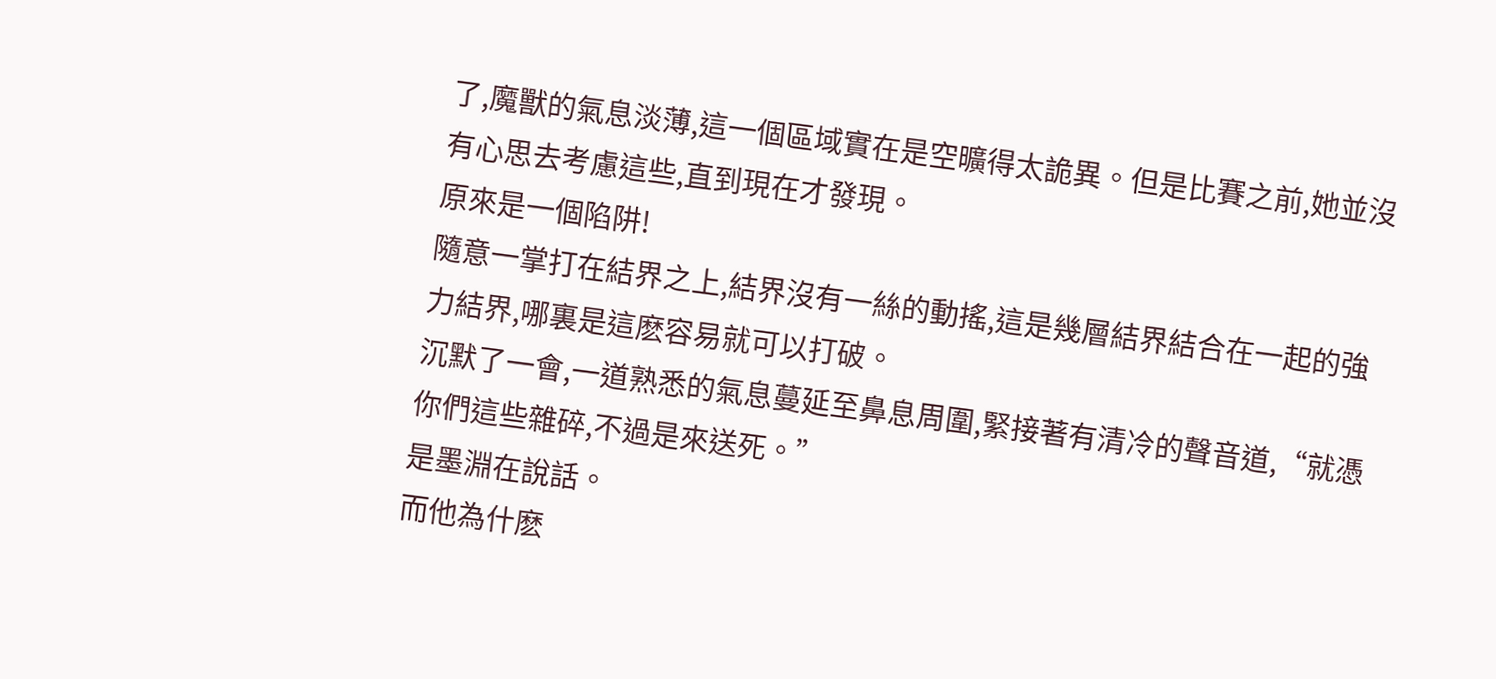了,魔獸的氣息淡薄,這一個區域實在是空曠得太詭異。但是比賽之前,她並沒有心思去考慮這些,直到現在才發現。
原來是一個陷阱!
隨意一掌打在結界之上,結界沒有一絲的動搖,這是幾層結界結合在一起的強力結界,哪裏是這麽容易就可以打破。
沉默了一會,一道熟悉的氣息蔓延至鼻息周圍,緊接著有清冷的聲音道,“就憑你們這些雜碎,不過是來送死。”
是墨淵在說話。
而他為什麽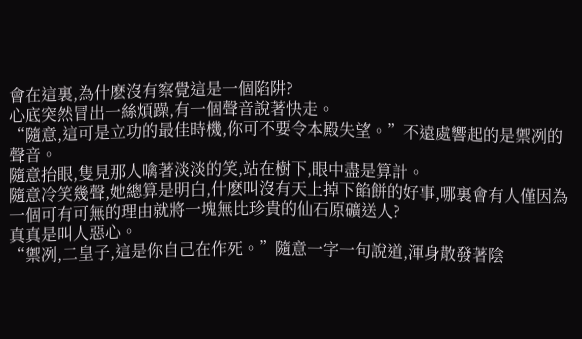會在這裏,為什麽沒有察覺這是一個陷阱?
心底突然冒出一絲煩躁,有一個聲音說著快走。
“隨意,這可是立功的最佳時機,你可不要令本殿失望。”不遠處響起的是禦冽的聲音。
隨意抬眼,隻見那人噙著淡淡的笑,站在樹下,眼中盡是算計。
隨意冷笑幾聲,她總算是明白,什麽叫沒有天上掉下餡餅的好事,哪裏會有人僅因為一個可有可無的理由就將一塊無比珍貴的仙石原礦送人?
真真是叫人惡心。
“禦冽,二皇子,這是你自己在作死。”隨意一字一句說道,渾身散發著陰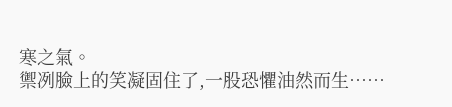寒之氣。
禦冽臉上的笑凝固住了,一股恐懼油然而生……